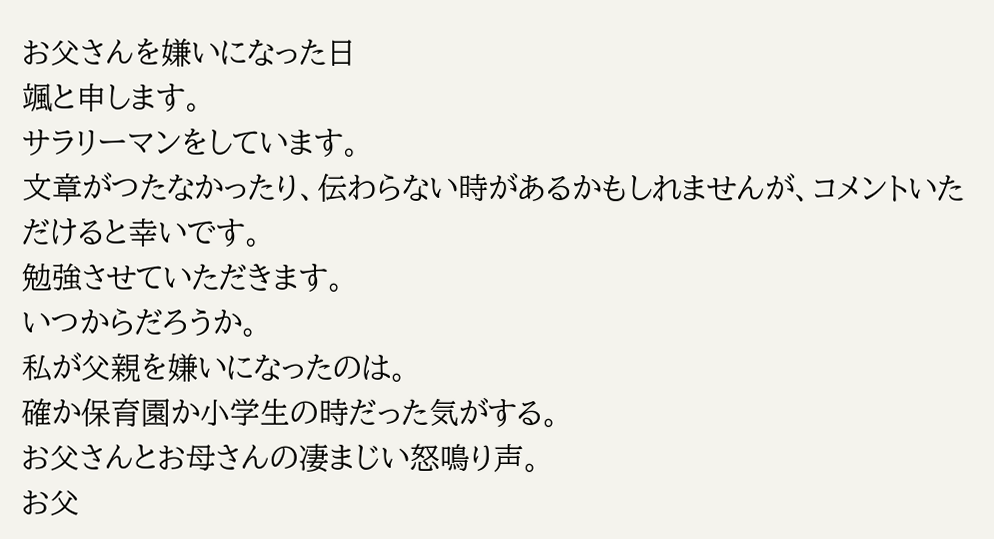お父さんを嫌いになった日
颯と申します。
サラリーマンをしています。
文章がつたなかったり、伝わらない時があるかもしれませんが、コメントいただけると幸いです。
勉強させていただきます。
いつからだろうか。
私が父親を嫌いになったのは。
確か保育園か小学生の時だった気がする。
お父さんとお母さんの凄まじい怒鳴り声。
お父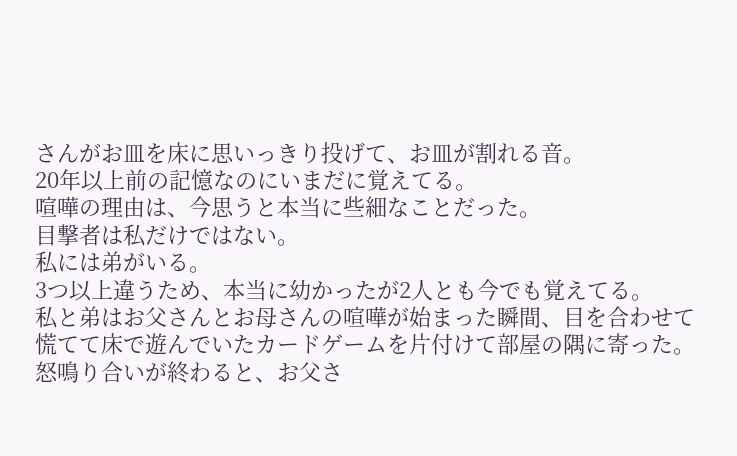さんがお皿を床に思いっきり投げて、お皿が割れる音。
20年以上前の記憶なのにいまだに覚えてる。
喧嘩の理由は、今思うと本当に些細なことだった。
目撃者は私だけではない。
私には弟がいる。
3つ以上違うため、本当に幼かったが2人とも今でも覚えてる。
私と弟はお父さんとお母さんの喧嘩が始まった瞬間、目を合わせて慌てて床で遊んでいたカードゲームを片付けて部屋の隅に寄った。
怒鳴り合いが終わると、お父さ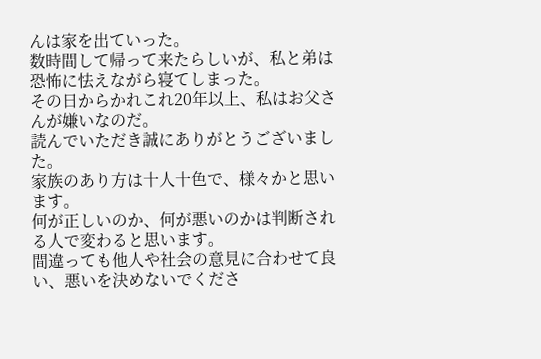んは家を出ていった。
数時間して帰って来たらしいが、私と弟は恐怖に怯えながら寝てしまった。
その日からかれこれ20年以上、私はお父さんが嫌いなのだ。
読んでいただき誠にありがとうございました。
家族のあり方は十人十色で、様々かと思います。
何が正しいのか、何が悪いのかは判断される人で変わると思います。
間違っても他人や社会の意見に合わせて良い、悪いを決めないでくださ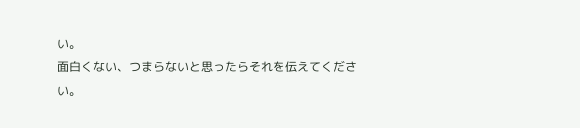い。
面白くない、つまらないと思ったらそれを伝えてください。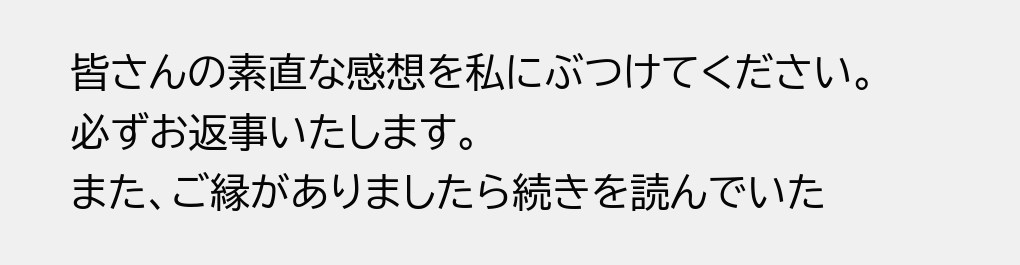皆さんの素直な感想を私にぶつけてください。
必ずお返事いたします。
また、ご縁がありましたら続きを読んでいた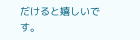だけると嬉しいです。